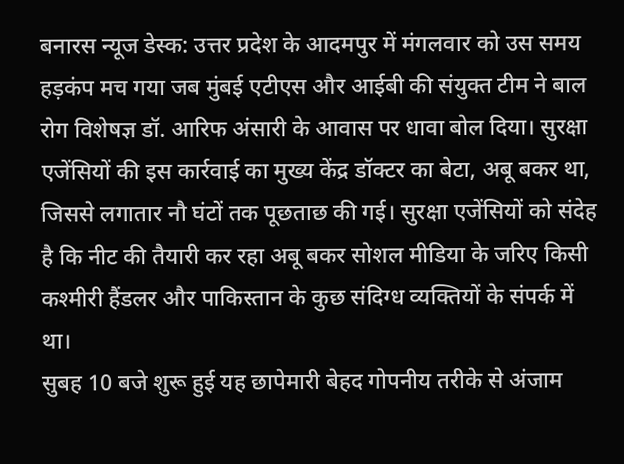बनारस न्यूज डेस्क: उत्तर प्रदेश के आदमपुर में मंगलवार को उस समय हड़कंप मच गया जब मुंबई एटीएस और आईबी की संयुक्त टीम ने बाल रोग विशेषज्ञ डॉ. आरिफ अंसारी के आवास पर धावा बोल दिया। सुरक्षा एजेंसियों की इस कार्रवाई का मुख्य केंद्र डॉक्टर का बेटा, अबू बकर था, जिससे लगातार नौ घंटों तक पूछताछ की गई। सुरक्षा एजेंसियों को संदेह है कि नीट की तैयारी कर रहा अबू बकर सोशल मीडिया के जरिए किसी कश्मीरी हैंडलर और पाकिस्तान के कुछ संदिग्ध व्यक्तियों के संपर्क में था।
सुबह 10 बजे शुरू हुई यह छापेमारी बेहद गोपनीय तरीके से अंजाम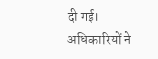दी गई। अधिकारियों ने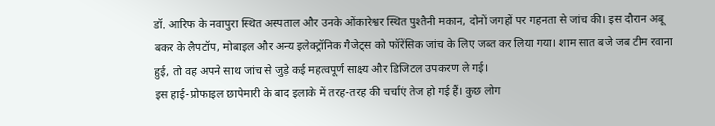डॉ. आरिफ के नवापुरा स्थित अस्पताल और उनके ओंकारेश्वर स्थित पुश्तैनी मकान, दोनों जगहों पर गहनता से जांच की। इस दौरान अबू बकर के लैपटॉप, मोबाइल और अन्य इलेक्ट्रॉनिक गैजेट्स को फॉरेंसिक जांच के लिए जब्त कर लिया गया। शाम सात बजे जब टीम रवाना हुई, तो वह अपने साथ जांच से जुड़े कई महत्वपूर्ण साक्ष्य और डिजिटल उपकरण ले गई।
इस हाई-प्रोफाइल छापेमारी के बाद इलाके में तरह-तरह की चर्चाएं तेज हो गई हैं। कुछ लोग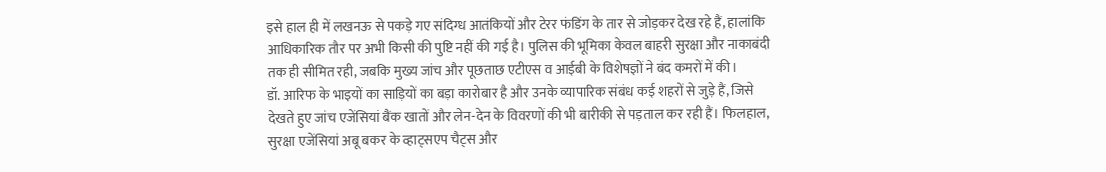इसे हाल ही में लखनऊ से पकड़े गए संदिग्ध आतंकियों और टेरर फंडिंग के तार से जोड़कर देख रहे हैं, हालांकि आधिकारिक तौर पर अभी किसी की पुष्टि नहीं की गई है। पुलिस की भूमिका केवल बाहरी सुरक्षा और नाकाबंदी तक ही सीमित रही, जबकि मुख्य जांच और पूछताछ एटीएस व आईबी के विशेषज्ञों ने बंद कमरों में की।
डॉ. आरिफ के भाइयों का साड़ियों का बड़ा कारोबार है और उनके व्यापारिक संबंध कई शहरों से जुड़े हैं, जिसे देखते हुए जांच एजेंसियां बैंक खातों और लेन-देन के विवरणों की भी बारीकी से पड़ताल कर रही हैं। फिलहाल, सुरक्षा एजेंसियां अबू बकर के व्हाट्सएप चैट्स और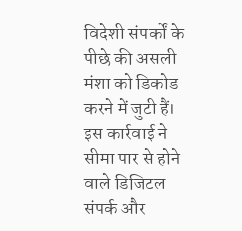विदेशी संपर्कों के पीछे की असली मंशा को डिकोड करने में जुटी हैं। इस कार्रवाई ने सीमा पार से होने वाले डिजिटल संपर्क और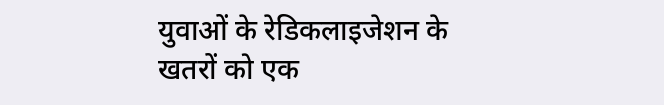युवाओं के रेडिकलाइजेशन के खतरों को एक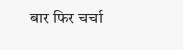बार फिर चर्चा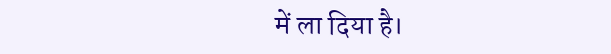में ला दिया है।